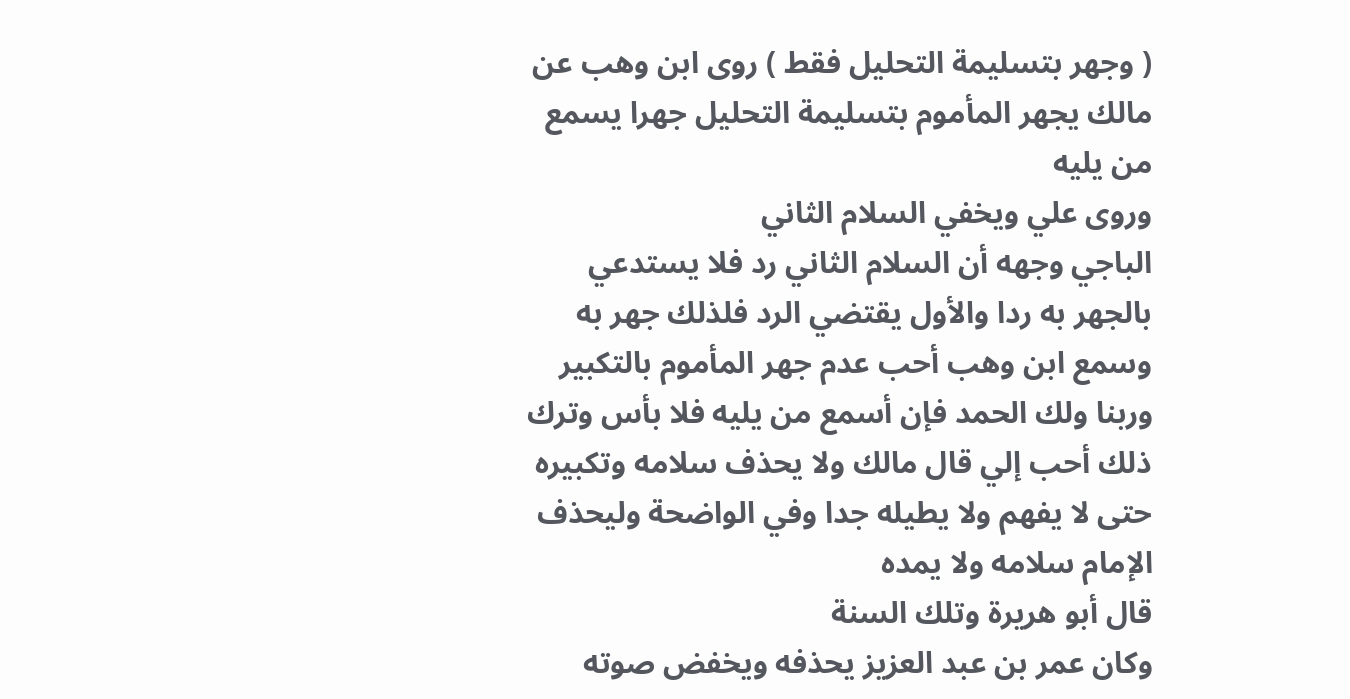( وجهر بتسليمة التحليل فقط ) روى ابن وهب عن مالك يجهر المأموم بتسليمة التحليل جهرا يسمع من يليه
وروى علي ويخفي السلام الثاني
الباجي وجهه أن السلام الثاني رد فلا يستدعي بالجهر به ردا والأول يقتضي الرد فلذلك جهر به وسمع ابن وهب أحب عدم جهر المأموم بالتكبير وربنا ولك الحمد فإن أسمع من يليه فلا بأس وترك ذلك أحب إلي قال مالك ولا يحذف سلامه وتكبيره حتى لا يفهم ولا يطيله جدا وفي الواضحة وليحذف الإمام سلامه ولا يمده
قال أبو هريرة وتلك السنة
وكان عمر بن عبد العزيز يحذفه ويخفض صوته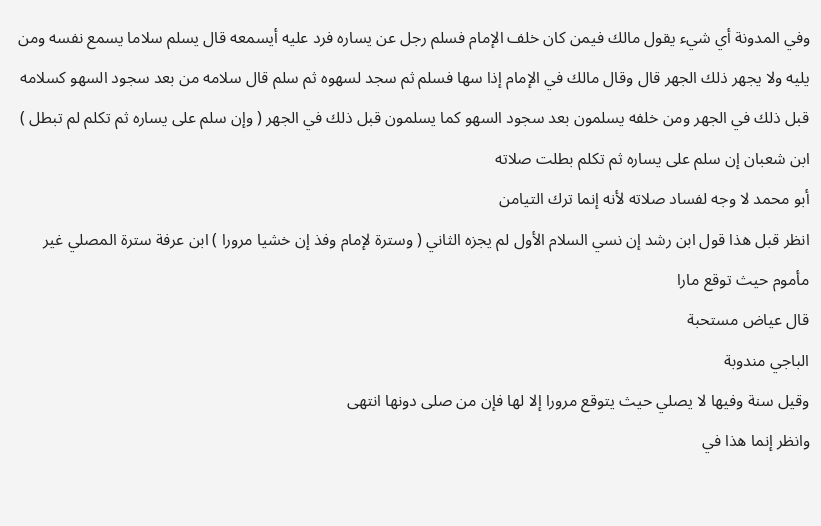وفي المدونة أي شيء يقول مالك فيمن كان خلف الإمام فسلم رجل عن يساره فرد عليه أيسمعه قال يسلم سلاما يسمع نفسه ومن يليه ولا يجهر ذلك الجهر قال وقال مالك في الإمام إذا سها فسلم ثم سجد لسهوه ثم سلم قال سلامه من بعد سجود السهو كسلامه قبل ذلك في الجهر ومن خلفه يسلمون بعد سجود السهو كما يسلمون قبل ذلك في الجهر ( وإن سلم على يساره ثم تكلم لم تبطل ) ابن شعبان إن سلم على يساره ثم تكلم بطلت صلاته
أبو محمد لا وجه لفساد صلاته لأنه إنما ترك التيامن
انظر قبل هذا قول ابن رشد إن نسي السلام الأول لم يجزه الثاني ( وسترة لإمام وفذ إن خشيا مرورا ) ابن عرفة سترة المصلي غير مأموم حيث توقع مارا
قال عياض مستحبة
الباجي مندوبة
وقيل سنة وفيها لا يصلي حيث يتوقع مرورا إلا لها فإن من صلى دونها انتهى
وانظر إنما هذا في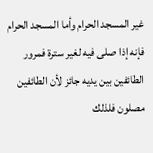غير المسجد الحرام وأما المسجد الحرام فإنه إذا صلى فيه لغير سترة فمرور الطائفين بين يديه جائز لأن الطائفين مصلون فلذلك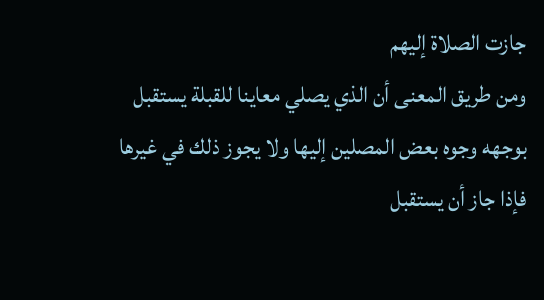جازت الصلاة إليهم
ومن طريق المعنى أن الذي يصلي معاينا للقبلة يستقبل بوجهه وجوه بعض المصلين إليها ولا يجوز ذلك في غيرها فإذا جاز أن يستقبل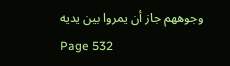وجوههم جاز أن يمروا بين يديه
Page 532